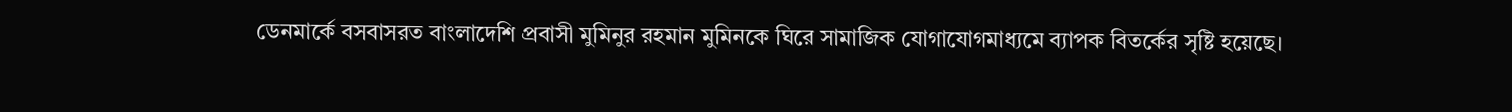ডেনমার্কে বসবাসরত বাংলাদেশি প্রবাসী মুমিনুর রহমান মুমিনকে ঘিরে সামাজিক যোগাযোগমাধ্যমে ব্যাপক বিতর্কের সৃষ্টি হয়েছে।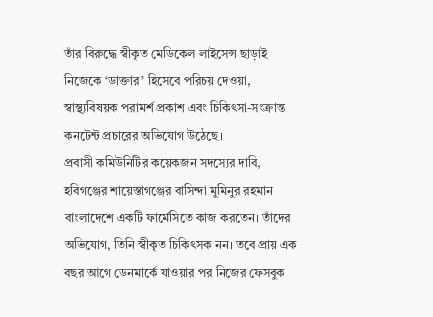তাঁর বিরুদ্ধে স্বীকৃত মেডিকেল লাইসেন্স ছাড়াই নিজেকে ‘ডাক্তার’ হিসেবে পরিচয় দেওয়া, স্বাস্থ্যবিষয়ক পরামর্শ প্রকাশ এবং চিকিৎসা-সংক্রান্ত কনটেন্ট প্রচারের অভিযোগ উঠেছে।
প্রবাসী কমিউনিটির কয়েকজন সদস্যের দাবি, হবিগঞ্জের শায়েস্তাগঞ্জের বাসিন্দা মুমিনুর রহমান বাংলাদেশে একটি ফার্মেসিতে কাজ করতেন। তাঁদের অভিযোগ, তিনি স্বীকৃত চিকিৎসক নন। তবে প্রায় এক বছর আগে ডেনমার্কে যাওয়ার পর নিজের ফেসবুক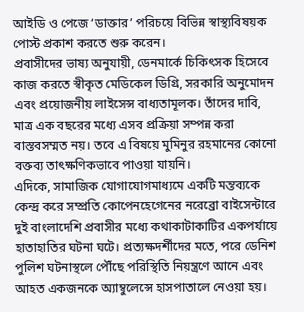আইডি ও পেজে ‘ডাক্তার’ পরিচয়ে বিভিন্ন স্বাস্থ্যবিষয়ক পোস্ট প্রকাশ করতে শুরু করেন।
প্রবাসীদের ভাষ্য অনুযায়ী, ডেনমার্কে চিকিৎসক হিসেবে কাজ করতে স্বীকৃত মেডিকেল ডিগ্রি, সরকারি অনুমোদন এবং প্রয়োজনীয় লাইসেন্স বাধ্যতামূলক। তাঁদের দাবি, মাত্র এক বছরের মধ্যে এসব প্রক্রিয়া সম্পন্ন করা বাস্তবসম্মত নয়। তবে এ বিষয়ে মুমিনুর রহমানের কোনো বক্তব্য তাৎক্ষণিকভাবে পাওয়া যায়নি।
এদিকে, সামাজিক যোগাযোগমাধ্যমে একটি মন্তব্যকে কেন্দ্র করে সম্প্রতি কোপেনহেগেনের নরেব্রো বাইসেন্টারে দুই বাংলাদেশি প্রবাসীর মধ্যে কথাকাটাকাটির একপর্যায়ে হাতাহাতির ঘটনা ঘটে। প্রত্যক্ষদর্শীদের মতে, পরে ডেনিশ পুলিশ ঘটনাস্থলে পৌঁছে পরিস্থিতি নিয়ন্ত্রণে আনে এবং আহত একজনকে অ্যাম্বুলেন্সে হাসপাতালে নেওয়া হয়।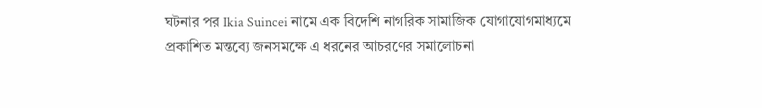ঘটনার পর Ikia Suincei নামে এক বিদেশি নাগরিক সামাজিক যোগাযোগমাধ্যমে প্রকাশিত মন্তব্যে জনসমক্ষে এ ধরনের আচরণের সমালোচনা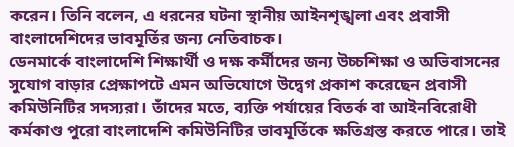করেন। তিনি বলেন, এ ধরনের ঘটনা স্থানীয় আইনশৃঙ্খলা এবং প্রবাসী বাংলাদেশিদের ভাবমূর্তির জন্য নেতিবাচক।
ডেনমার্কে বাংলাদেশি শিক্ষার্থী ও দক্ষ কর্মীদের জন্য উচ্চশিক্ষা ও অভিবাসনের সুযোগ বাড়ার প্রেক্ষাপটে এমন অভিযোগে উদ্বেগ প্রকাশ করেছেন প্রবাসী কমিউনিটির সদস্যরা। তাঁদের মতে, ব্যক্তি পর্যায়ের বিতর্ক বা আইনবিরোধী কর্মকাণ্ড পুরো বাংলাদেশি কমিউনিটির ভাবমূর্তিকে ক্ষতিগ্রস্ত করতে পারে। তাই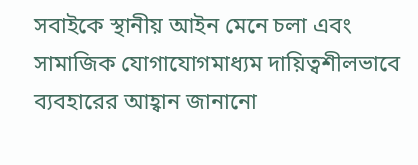সবাইকে স্থানীয় আইন মেনে চলা এবং সামাজিক যোগাযোগমাধ্যম দায়িত্বশীলভাবে ব্যবহারের আহ্বান জানানো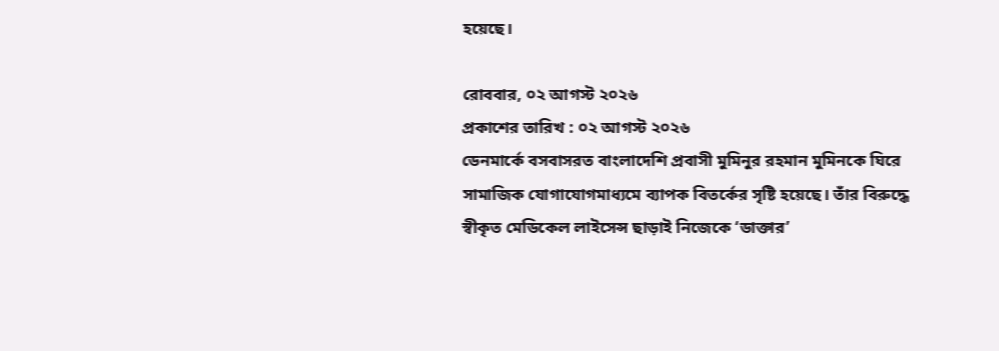হয়েছে।

রোববার, ০২ আগস্ট ২০২৬
প্রকাশের তারিখ : ০২ আগস্ট ২০২৬
ডেনমার্কে বসবাসরত বাংলাদেশি প্রবাসী মুমিনুর রহমান মুমিনকে ঘিরে সামাজিক যোগাযোগমাধ্যমে ব্যাপক বিতর্কের সৃষ্টি হয়েছে। তাঁর বিরুদ্ধে স্বীকৃত মেডিকেল লাইসেন্স ছাড়াই নিজেকে ‘ডাক্তার’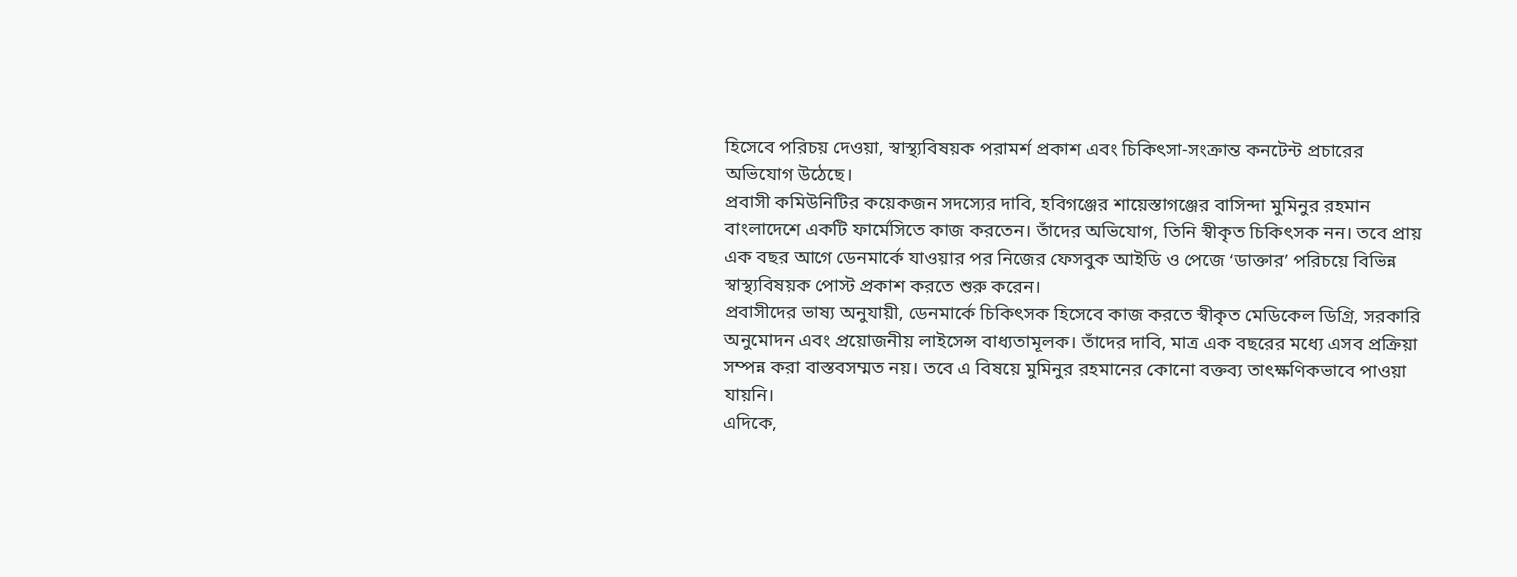হিসেবে পরিচয় দেওয়া, স্বাস্থ্যবিষয়ক পরামর্শ প্রকাশ এবং চিকিৎসা-সংক্রান্ত কনটেন্ট প্রচারের অভিযোগ উঠেছে।
প্রবাসী কমিউনিটির কয়েকজন সদস্যের দাবি, হবিগঞ্জের শায়েস্তাগঞ্জের বাসিন্দা মুমিনুর রহমান বাংলাদেশে একটি ফার্মেসিতে কাজ করতেন। তাঁদের অভিযোগ, তিনি স্বীকৃত চিকিৎসক নন। তবে প্রায় এক বছর আগে ডেনমার্কে যাওয়ার পর নিজের ফেসবুক আইডি ও পেজে ‘ডাক্তার’ পরিচয়ে বিভিন্ন স্বাস্থ্যবিষয়ক পোস্ট প্রকাশ করতে শুরু করেন।
প্রবাসীদের ভাষ্য অনুযায়ী, ডেনমার্কে চিকিৎসক হিসেবে কাজ করতে স্বীকৃত মেডিকেল ডিগ্রি, সরকারি অনুমোদন এবং প্রয়োজনীয় লাইসেন্স বাধ্যতামূলক। তাঁদের দাবি, মাত্র এক বছরের মধ্যে এসব প্রক্রিয়া সম্পন্ন করা বাস্তবসম্মত নয়। তবে এ বিষয়ে মুমিনুর রহমানের কোনো বক্তব্য তাৎক্ষণিকভাবে পাওয়া যায়নি।
এদিকে,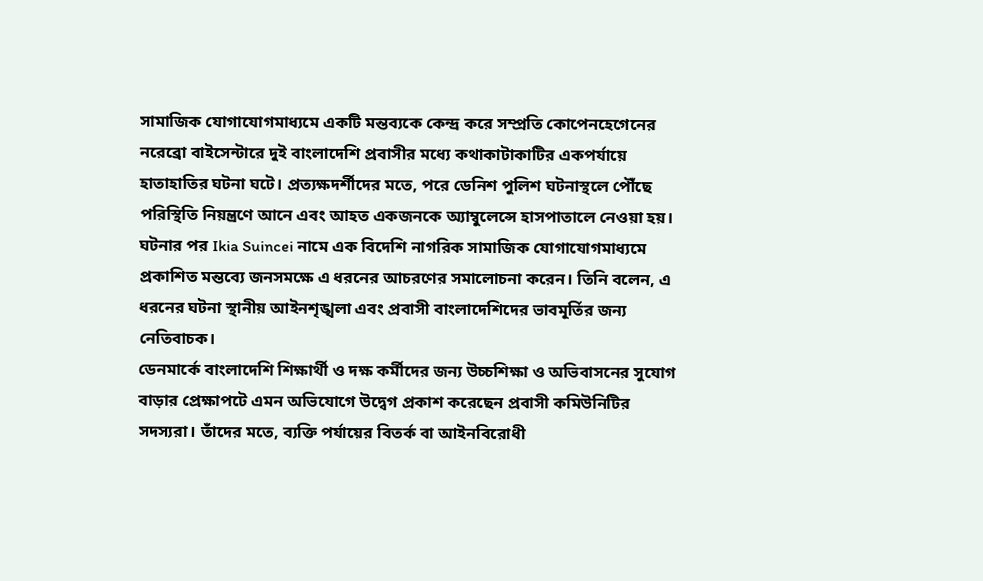সামাজিক যোগাযোগমাধ্যমে একটি মন্তব্যকে কেন্দ্র করে সম্প্রতি কোপেনহেগেনের নরেব্রো বাইসেন্টারে দুই বাংলাদেশি প্রবাসীর মধ্যে কথাকাটাকাটির একপর্যায়ে হাতাহাতির ঘটনা ঘটে। প্রত্যক্ষদর্শীদের মতে, পরে ডেনিশ পুলিশ ঘটনাস্থলে পৌঁছে পরিস্থিতি নিয়ন্ত্রণে আনে এবং আহত একজনকে অ্যাম্বুলেন্সে হাসপাতালে নেওয়া হয়।
ঘটনার পর Ikia Suincei নামে এক বিদেশি নাগরিক সামাজিক যোগাযোগমাধ্যমে প্রকাশিত মন্তব্যে জনসমক্ষে এ ধরনের আচরণের সমালোচনা করেন। তিনি বলেন, এ ধরনের ঘটনা স্থানীয় আইনশৃঙ্খলা এবং প্রবাসী বাংলাদেশিদের ভাবমূর্তির জন্য নেতিবাচক।
ডেনমার্কে বাংলাদেশি শিক্ষার্থী ও দক্ষ কর্মীদের জন্য উচ্চশিক্ষা ও অভিবাসনের সুযোগ বাড়ার প্রেক্ষাপটে এমন অভিযোগে উদ্বেগ প্রকাশ করেছেন প্রবাসী কমিউনিটির সদস্যরা। তাঁদের মতে, ব্যক্তি পর্যায়ের বিতর্ক বা আইনবিরোধী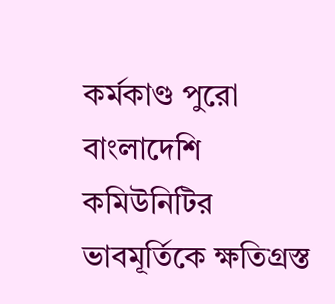কর্মকাণ্ড পুরো বাংলাদেশি কমিউনিটির ভাবমূর্তিকে ক্ষতিগ্রস্ত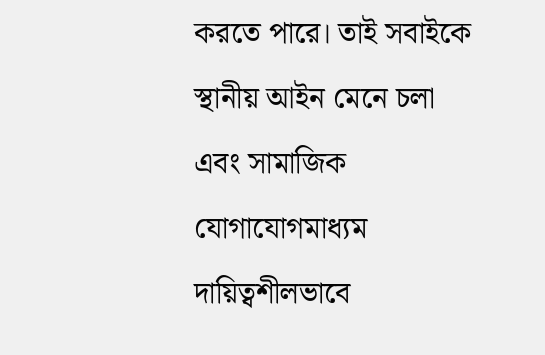করতে পারে। তাই সবাইকে স্থানীয় আইন মেনে চলা এবং সামাজিক যোগাযোগমাধ্যম দায়িত্বশীলভাবে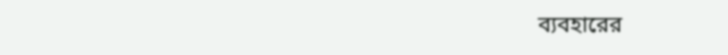ব্যবহারের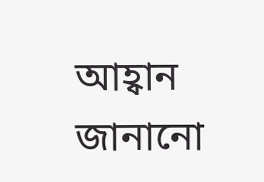আহ্বান জানানো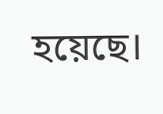হয়েছে।